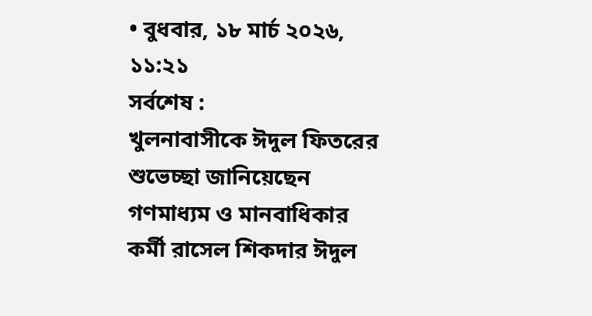• বুধবার, ১৮ মার্চ ২০২৬, ১১:২১
সর্বশেষ :
খুলনাবাসীকে ঈদুল ফিতরের শুভেচ্ছা জানিয়েছেন গণমাধ্যম ও মানবাধিকার কর্মী রাসেল শিকদার ঈদুল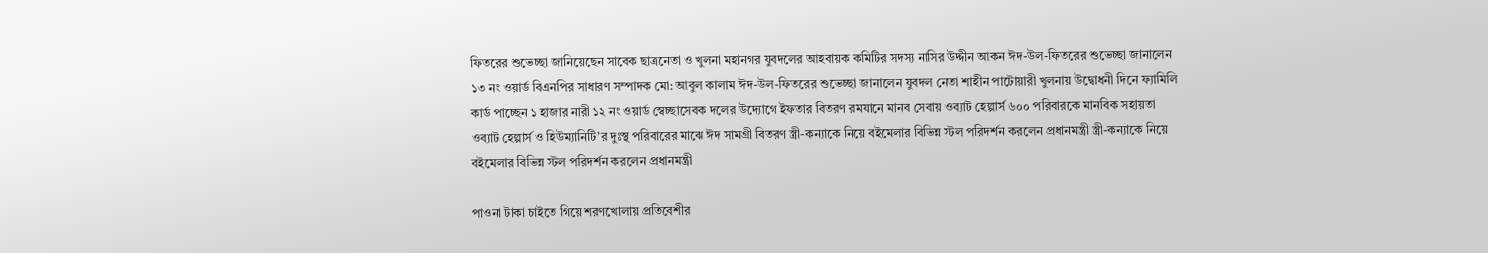ফিতরের শুভেচ্ছা জানিয়েছেন সাবেক ছাত্রনেতা ও খুলনা মহানগর যুবদলের আহবায়ক কমিটির সদস্য নাসির উদ্দীন আকন ঈদ-উল-ফিতরের শুভেচ্ছা জানালেন ১৩ নং ওয়ার্ড বিএনপির সাধারণ সম্পাদক মো: আবুল কালাম ঈদ-উল-ফিতরের শুভেচ্ছা জানালেন যুবদল নেতা শাহীন পাটোয়ারী খুলনায় উদ্বোধনী দিনে ফ্যামিলি কার্ড পাচ্ছেন ১ হাজার নারী ১২ নং ওয়ার্ড স্বেচ্ছাসেবক দলের উদ্যোগে ইফতার বিতরণ রমযানে মানব সেবায় ওব্যাট হেল্পার্স ৬০০ পরিবারকে মানবিক সহায়তা ওব্যাট হেল্পার্স ও হিউম্যানিটি’র দুঃস্থ পরিবারের মাঝে ঈদ সামগ্রী বিতরণ স্ত্রী-কন্যাকে নিয়ে বইমেলার বিভিন্ন স্টল পরিদর্শন করলেন প্রধানমন্ত্রী স্ত্রী-কন্যাকে নিয়ে বইমেলার বিভিন্ন স্টল পরিদর্শন করলেন প্রধানমন্ত্রী

পাওনা টাকা চাইতে গিয়ে শরণখোলায় প্রতিবেশীর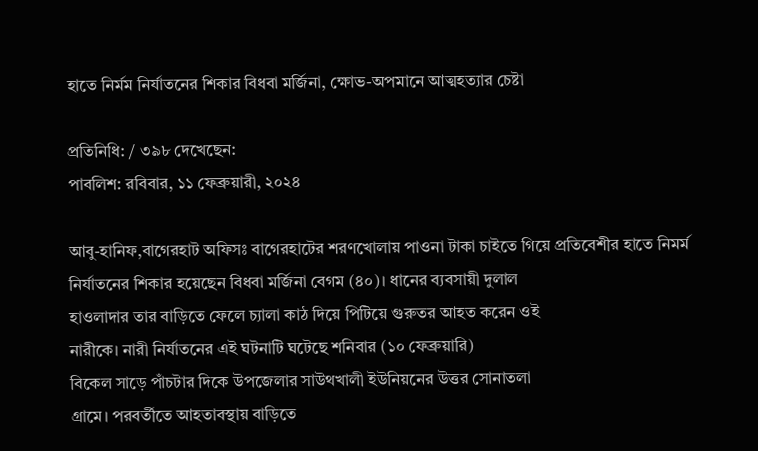হাতে নির্মম নির্যাতনের শিকার বিধবা মর্জিনা, ক্ষোভ-অপমানে আত্মহত্যার চেষ্টা

প্রতিনিধি: / ৩৯৮ দেখেছেন:
পাবলিশ: রবিবার, ১১ ফেব্রুয়ারী, ২০২৪

আবু-হানিফ,বাগেরহাট অফিসঃ বাগেরহাটের শরণখোলায় পাওনা টাকা চাইতে গিয়ে প্রতিবেশীর হাতে নিমর্ম
নির্যাতনের শিকার হয়েছেন বিধবা মর্জিনা বেগম (৪০)। ধানের ব্যবসায়ী দুলাল
হাওলাদার তার বাড়িতে ফেলে চ্যালা কাঠ দিয়ে পিটিয়ে গুরুতর আহত করেন ওই
নারীকে। নারী নির্যাতনের এই ঘটনাটি ঘটেছে শনিবার (১০ ফেব্রুয়ারি)
বিকেল সাড়ে পাঁচটার দিকে উপজেলার সাউথখালী ইউনিয়নের উত্তর সোনাতলা
গ্রামে। পরবর্তীতে আহতাবস্থায় বাড়িতে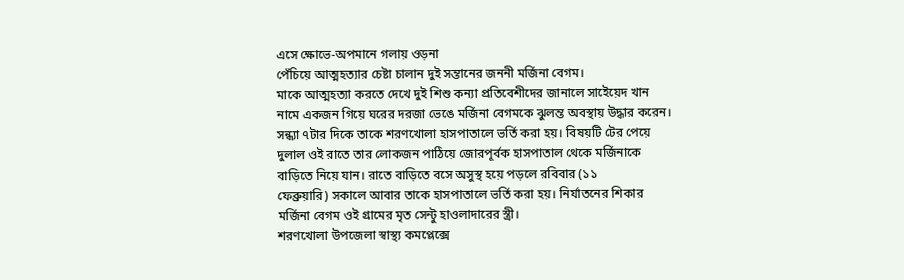এসে ক্ষোভে-অপমানে গলায় ওড়না
পেঁচিয়ে আত্মহত্যার চেষ্টা চালান দুই সন্তানের জননী মর্জিনা বেগম।
মাকে আত্মহত্যা করতে দেখে দুই শিশু কন্যা প্রতিবেশীদের জানালে সাইেয়েদ খান
নামে একজন গিয়ে ঘরের দরজা ভেঙে মর্জিনা বেগমকে ঝুলন্ত অবস্থায় উদ্ধার করেন।
সন্ধ্যা ৭টার দিকে তাকে শরণখোলা হাসপাতালে ভর্তি করা হয়। বিষয়টি টের পেয়ে
দুলাল ওই রাতে তার লোকজন পাঠিয়ে জোরপূর্বক হাসপাতাল থেকে মর্জিনাকে
বাড়িতে নিয়ে যান। রাতে বাড়িতে বসে অসুস্থ হয়ে পড়লে রবিবার (১১
ফেব্রুয়ারি) সকালে আবার তাকে হাসপাতালে ভর্তি করা হয়। নির্যাতনের শিকার
মর্জিনা বেগম ওই গ্রামের মৃত সেন্টু হাওলাদারের স্ত্রী।
শরণখোলা উপজেলা স্বাস্থ্য কমপ্লেক্সে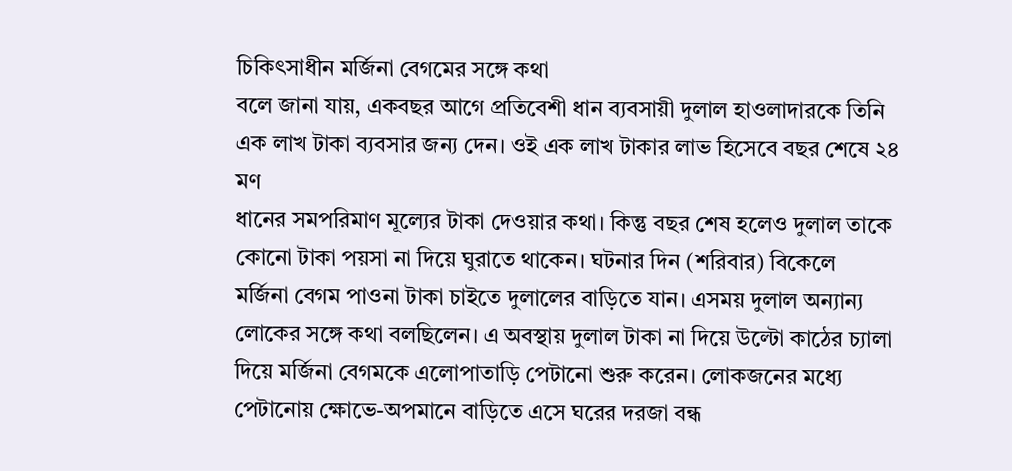চিকিৎসাধীন মর্জিনা বেগমের সঙ্গে কথা
বলে জানা যায়, একবছর আগে প্রতিবেশী ধান ব্যবসায়ী দুলাল হাওলাদারকে তিনি
এক লাখ টাকা ব্যবসার জন্য দেন। ওই এক লাখ টাকার লাভ হিসেবে বছর শেষে ২৪ মণ
ধানের সমপরিমাণ মূল্যের টাকা দেওয়ার কথা। কিন্তু বছর শেষ হলেও দুলাল তাকে
কোনো টাকা পয়সা না দিয়ে ঘুরাতে থাকেন। ঘটনার দিন (শরিবার) বিকেলে
মর্জিনা বেগম পাওনা টাকা চাইতে দুলালের বাড়িতে যান। এসময় দুলাল অন্যান্য
লোকের সঙ্গে কথা বলছিলেন। এ অবস্থায় দুলাল টাকা না দিয়ে উল্টো কাঠের চ্যালা
দিয়ে মর্জিনা বেগমকে এলোপাতাড়ি পেটানো শুরু করেন। লোকজনের মধ্যে
পেটানোয় ক্ষোভে-অপমানে বাড়িতে এসে ঘরের দরজা বন্ধ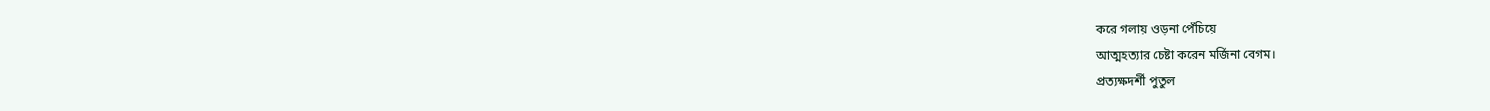করে গলায় ওড়না পেঁচিয়ে
আত্মহত্যার চেষ্টা করেন মর্জিনা বেগম।
প্রত্যক্ষদর্শী পুতুল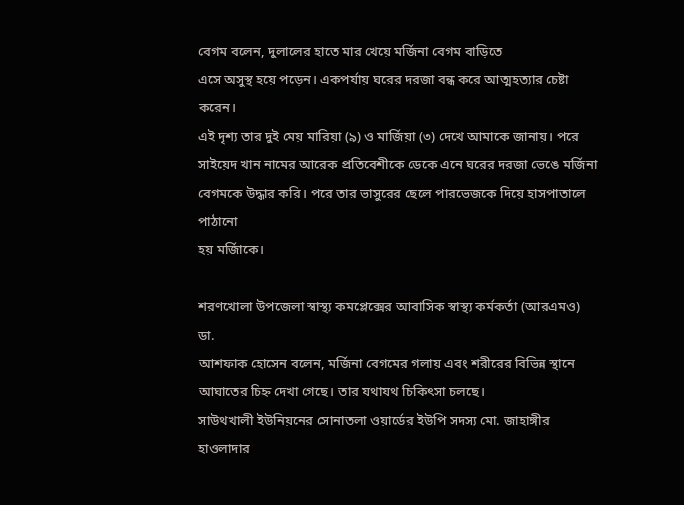বেগম বলেন, দুলালের হাতে মার খেয়ে মর্জিনা বেগম বাড়িতে
এসে অসুস্থ হয়ে পড়েন। একপর্যায় ঘরের দরজা বন্ধ করে আত্মহত্যার চেষ্টা করেন।
এই দৃশ্য তার দুই মেয় মারিয়া (৯) ও মার্জিয়া (৩) দেখে আমাকে জানায়। পরে
সাইয়েদ খান নামের আরেক প্রতিবেশীকে ডেকে এনে ঘরের দরজা ভেঙে মর্জিনা
বেগমকে উদ্ধার করি। পরে তার ভাসুরের ছেলে পারভেজকে দিয়ে হাসপাতালে পাঠানো
হয় মর্জিাকে।

শরণখোলা উপজেলা স্বাস্থ্য কমপ্লেক্সের আবাসিক স্বাস্থ্য কর্মকর্তা (আরএমও) ডা.
আশফাক হোসেন বলেন, মর্জিনা বেগমের গলায় এবং শরীরের বিভিন্ন স্থানে
আঘাতের চিহ্ন দেখা গেছে। তার যথাযথ চিকিৎসা চলছে।
সাউথখালী ইউনিয়নের সোনাতলা ওয়ার্ডের ইউপি সদস্য মো. জাহাঙ্গীর হাওলাদার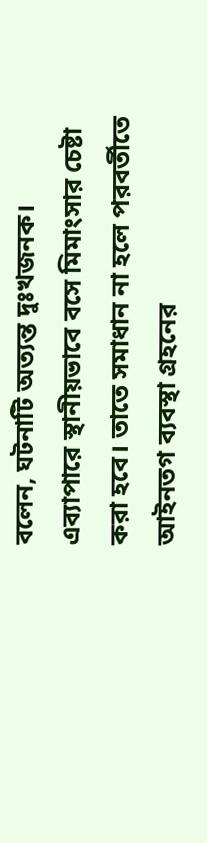বলেন, ঘটনাটি অত্যন্ত দুঃখজনক। এব্যাপারে স্থানীয়ভাবে বসে মিমাংসার চেষ্টা
করা হবে। তাতে সমাধান না হলে পরবর্তীতে আইনতগ ব্যবস্থা গ্রহনের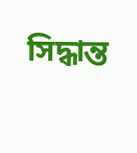সিদ্ধান্ত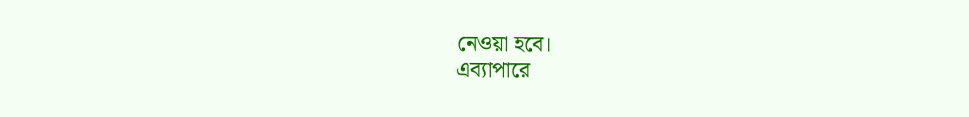নেওয়া হবে।
এব্যাপারে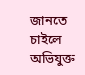জানতে চাইলে অভিযুক্ত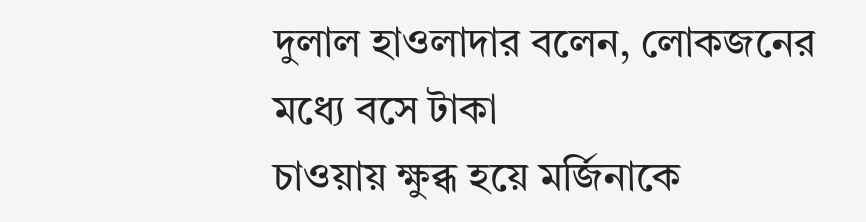দুলাল হাওলাদার বলেন, লোকজনের মধ্যে বসে টাকা
চাওয়ায় ক্ষুব্ধ হয়ে মর্জিনাকে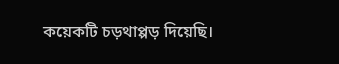কয়েকটি চড়থাপ্পড় দিয়েছি।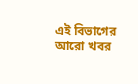এই বিভাগের আরো খবর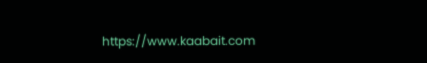https://www.kaabait.com